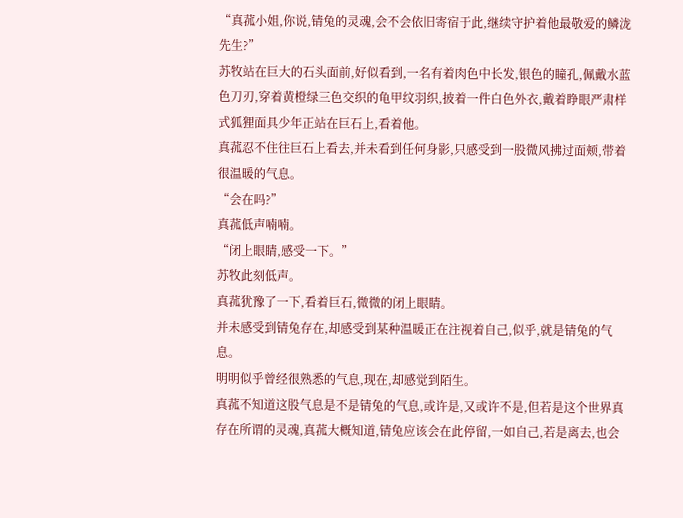“真菰小姐,你说,锖兔的灵魂,会不会依旧寄宿于此,继续守护着他最敬爱的鳞泷先生?”
苏牧站在巨大的石头面前,好似看到,一名有着肉色中长发,银色的瞳孔,佩戴水蓝色刀刃,穿着黄橙绿三色交织的龟甲纹羽织,披着一件白色外衣,戴着睁眼严肃样式狐狸面具少年正站在巨石上,看着他。
真菰忍不住往巨石上看去,并未看到任何身影,只感受到一股微风拂过面颊,带着很温暖的气息。
“会在吗?”
真菰低声喃喃。
“闭上眼睛,感受一下。”
苏牧此刻低声。
真菰犹豫了一下,看着巨石,微微的闭上眼睛。
并未感受到锖兔存在,却感受到某种温暖正在注视着自己,似乎,就是锖兔的气息。
明明似乎曾经很熟悉的气息,现在,却感觉到陌生。
真菰不知道这股气息是不是锖兔的气息,或许是,又或许不是,但若是这个世界真存在所谓的灵魂,真菰大概知道,锖兔应该会在此停留,一如自己,若是离去,也会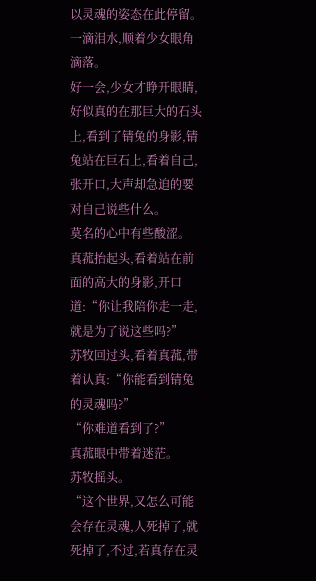以灵魂的姿态在此停留。
一滴泪水,顺着少女眼角滴落。
好一会,少女才睁开眼睛,好似真的在那巨大的石头上,看到了锖兔的身影,锖兔站在巨石上,看着自己,张开口,大声却急迫的要对自己说些什么。
莫名的心中有些酸涩。
真菰抬起头,看着站在前面的高大的身影,开口道:“你让我陪你走一走,就是为了说这些吗?”
苏牧回过头,看着真菰,带着认真:“你能看到锖兔的灵魂吗?”
“你难道看到了?”
真菰眼中带着迷茫。
苏牧摇头。
“这个世界,又怎么可能会存在灵魂,人死掉了,就死掉了,不过,若真存在灵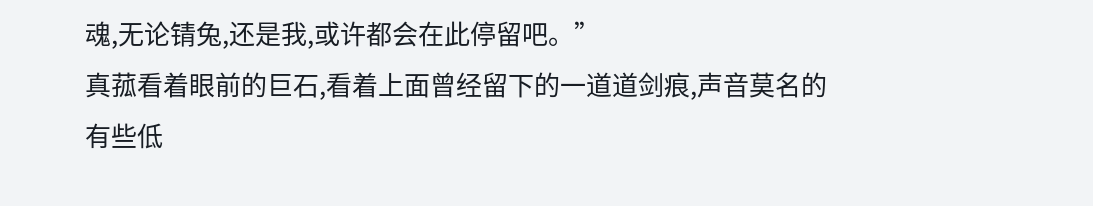魂,无论锖兔,还是我,或许都会在此停留吧。”
真菰看着眼前的巨石,看着上面曾经留下的一道道剑痕,声音莫名的有些低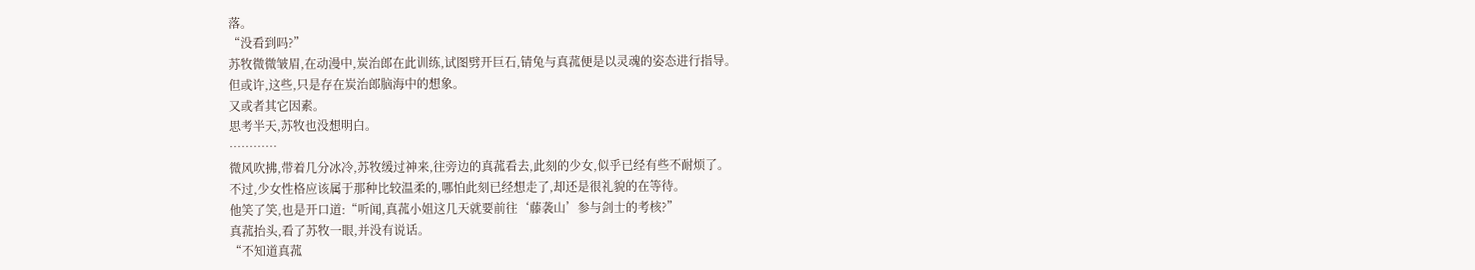落。
“没看到吗?”
苏牧微微皱眉,在动漫中,炭治郎在此训练,试图劈开巨石,锖兔与真菰便是以灵魂的姿态进行指导。
但或许,这些,只是存在炭治郎脑海中的想象。
又或者其它因素。
思考半天,苏牧也没想明白。
…………
微风吹拂,带着几分冰冷,苏牧缓过神来,往旁边的真菰看去,此刻的少女,似乎已经有些不耐烦了。
不过,少女性格应该属于那种比较温柔的,哪怕此刻已经想走了,却还是很礼貌的在等待。
他笑了笑,也是开口道:“听闻,真菰小姐这几天就要前往‘藤袭山’参与剑士的考核?”
真菰抬头,看了苏牧一眼,并没有说话。
“不知道真菰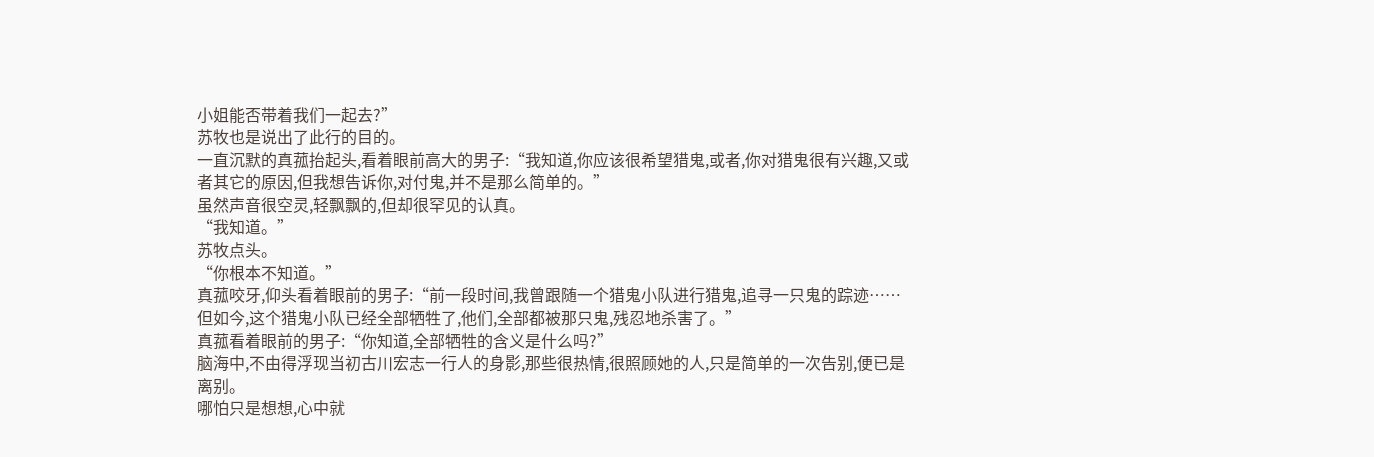小姐能否带着我们一起去?”
苏牧也是说出了此行的目的。
一直沉默的真菰抬起头,看着眼前高大的男子:“我知道,你应该很希望猎鬼,或者,你对猎鬼很有兴趣,又或者其它的原因,但我想告诉你,对付鬼,并不是那么简单的。”
虽然声音很空灵,轻飘飘的,但却很罕见的认真。
“我知道。”
苏牧点头。
“你根本不知道。”
真菰咬牙,仰头看着眼前的男子:“前一段时间,我曾跟随一个猎鬼小队进行猎鬼,追寻一只鬼的踪迹……但如今,这个猎鬼小队已经全部牺牲了,他们,全部都被那只鬼,残忍地杀害了。”
真菰看着眼前的男子:“你知道,全部牺牲的含义是什么吗?”
脑海中,不由得浮现当初古川宏志一行人的身影,那些很热情,很照顾她的人,只是简单的一次告别,便已是离别。
哪怕只是想想,心中就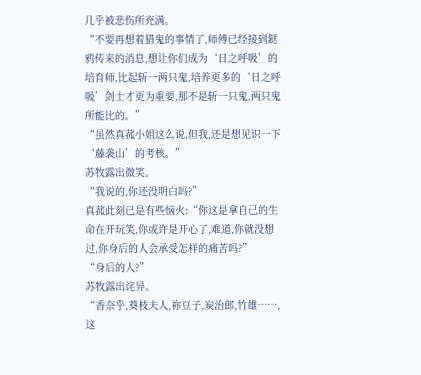几乎被悲伤所充满。
“不要再想着猎鬼的事情了,师傅已经接到鎹鸦传来的消息,想让你们成为‘日之呼吸’的培育师,比起斩一两只鬼,培养更多的‘日之呼吸’剑士才更为重要,那不是斩一只鬼,两只鬼所能比的。”
“虽然真菰小姐这么说,但我,还是想见识一下‘藤袭山’的考核。”
苏牧露出微笑。
“我说的,你还没明白吗?”
真菰此刻已是有些恼火:“你这是拿自己的生命在开玩笑,你或许是开心了,难道,你就没想过,你身后的人会承受怎样的痛苦吗?”
“身后的人?”
苏牧露出诧异。
“香奈乎,葵枝夫人,祢豆子,炭治郎,竹雄……,这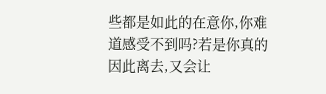些都是如此的在意你,你难道感受不到吗?若是你真的因此离去,又会让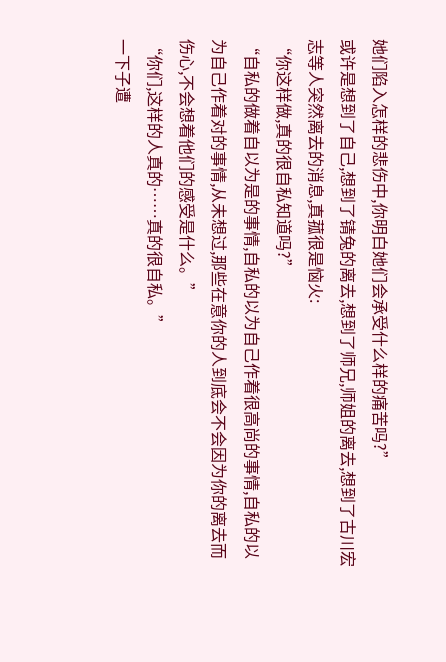她们陷入怎样的悲伤中,你明白她们会承受什么样的痛苦吗?”
或许是想到了自己,想到了锖兔的离去,想到了师兄,师姐的离去,想到了古川宏志等人突然离去的消息,真菰很是恼火:
“你这样做,真的很自私知道吗?”
“自私的做着自以为是的事情,自私的以为自己作着很高尚的事情,自私的以为自己作着对的事情,从未想过,那些在意你的人到底会不会因为你的离去而伤心,不会想着他们的感受是什么。”
“你们,这样的人真的……真的很自私。”
一下子遭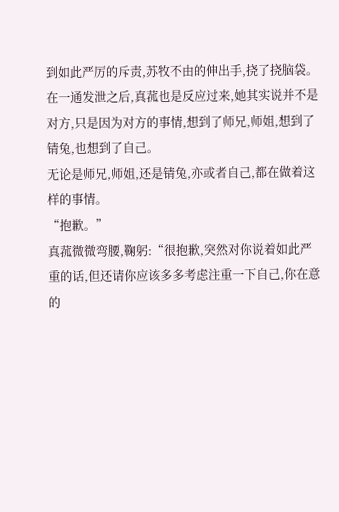到如此严厉的斥责,苏牧不由的伸出手,挠了挠脑袋。
在一通发泄之后,真菰也是反应过来,她其实说并不是对方,只是因为对方的事情,想到了师兄,师姐,想到了锖兔,也想到了自己。
无论是师兄,师姐,还是锖兔,亦或者自己,都在做着这样的事情。
“抱歉。”
真菰微微弯腰,鞠躬:“很抱歉,突然对你说着如此严重的话,但还请你应该多多考虑注重一下自己,你在意的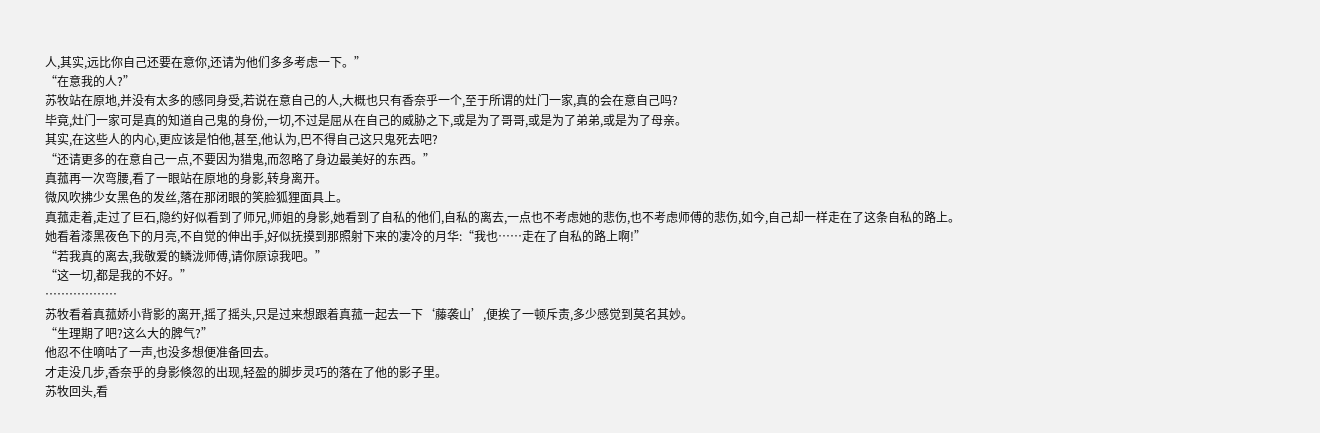人,其实,远比你自己还要在意你,还请为他们多多考虑一下。”
“在意我的人?”
苏牧站在原地,并没有太多的感同身受,若说在意自己的人,大概也只有香奈乎一个,至于所谓的灶门一家,真的会在意自己吗?
毕竟,灶门一家可是真的知道自己鬼的身份,一切,不过是屈从在自己的威胁之下,或是为了哥哥,或是为了弟弟,或是为了母亲。
其实,在这些人的内心,更应该是怕他,甚至,他认为,巴不得自己这只鬼死去吧?
“还请更多的在意自己一点,不要因为猎鬼,而忽略了身边最美好的东西。”
真菰再一次弯腰,看了一眼站在原地的身影,转身离开。
微风吹拂少女黑色的发丝,落在那闭眼的笑脸狐狸面具上。
真菰走着,走过了巨石,隐约好似看到了师兄,师姐的身影,她看到了自私的他们,自私的离去,一点也不考虑她的悲伤,也不考虑师傅的悲伤,如今,自己却一样走在了这条自私的路上。
她看着漆黑夜色下的月亮,不自觉的伸出手,好似抚摸到那照射下来的凄冷的月华:“我也……走在了自私的路上啊!”
“若我真的离去,我敬爱的鳞泷师傅,请你原谅我吧。”
“这一切,都是我的不好。”
………………
苏牧看着真菰娇小背影的离开,摇了摇头,只是过来想跟着真菰一起去一下‘藤袭山’,便挨了一顿斥责,多少感觉到莫名其妙。
“生理期了吧?这么大的脾气?”
他忍不住嘀咕了一声,也没多想便准备回去。
才走没几步,香奈乎的身影倏忽的出现,轻盈的脚步灵巧的落在了他的影子里。
苏牧回头,看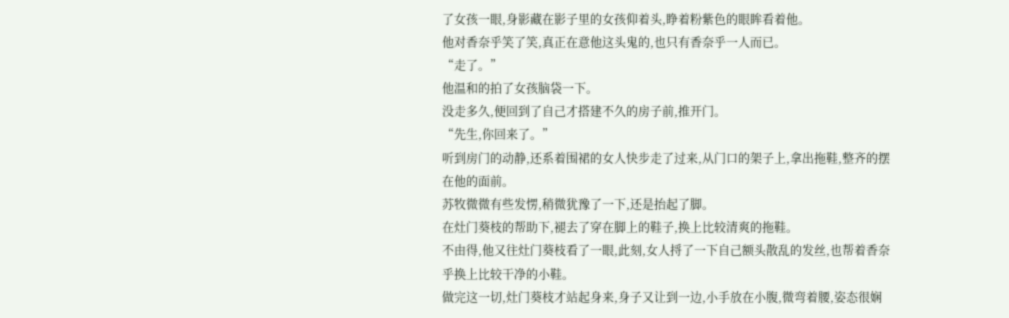了女孩一眼,身影藏在影子里的女孩仰着头,睁着粉紫色的眼眸看着他。
他对香奈乎笑了笑,真正在意他这头鬼的,也只有香奈乎一人而已。
“走了。”
他温和的拍了女孩脑袋一下。
没走多久,便回到了自己才搭建不久的房子前,推开门。
“先生,你回来了。”
听到房门的动静,还系着围裙的女人快步走了过来,从门口的架子上,拿出拖鞋,整齐的摆在他的面前。
苏牧微微有些发愣,稍微犹豫了一下,还是抬起了脚。
在灶门葵枝的帮助下,褪去了穿在脚上的鞋子,换上比较清爽的拖鞋。
不由得,他又往灶门葵枝看了一眼,此刻,女人捋了一下自己额头散乱的发丝,也帮着香奈乎换上比较干净的小鞋。
做完这一切,灶门葵枝才站起身来,身子又让到一边,小手放在小腹,微弯着腰,姿态很娴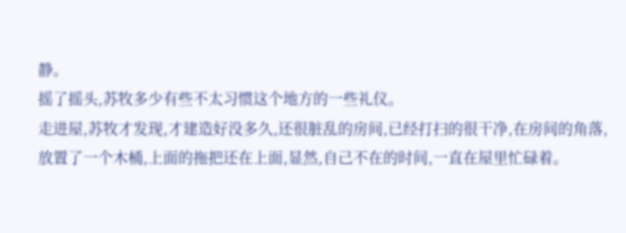静。
摇了摇头,苏牧多少有些不太习惯这个地方的一些礼仪。
走进屋,苏牧才发现,才建造好没多久,还很脏乱的房间,已经打扫的很干净,在房间的角落,放置了一个木桶,上面的拖把还在上面,显然,自己不在的时间,一直在屋里忙碌着。